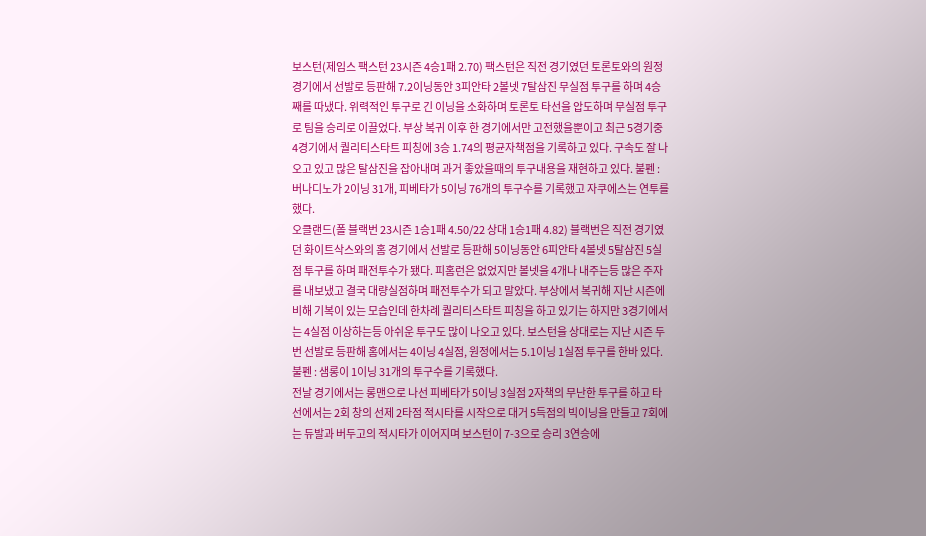보스턴(제임스 팩스턴 23시즌 4승1패 2.70) 팩스턴은 직전 경기였던 토론토와의 원정 경기에서 선발로 등판해 7.2이닝동안 3피안타 2볼넷 7탈삼진 무실점 투구를 하며 4승째를 따냈다. 위력적인 투구로 긴 이닝을 소화하며 토론토 타선을 압도하며 무실점 투구로 팀을 승리로 이끌었다. 부상 복귀 이후 한 경기에서만 고전했을뿐이고 최근 5경기중 4경기에서 퀄리티스타트 피칭에 3승 1.74의 평균자책점을 기록하고 있다. 구속도 잘 나오고 있고 많은 탈삼진을 잡아내며 과거 좋았을때의 투구내용을 재현하고 있다. 불펜 : 버나디노가 2이닝 31개, 피베타가 5이닝 76개의 투구수를 기록했고 자쿠에스는 연투를 했다.
오클랜드(폴 블랙번 23시즌 1승1패 4.50/22 상대 1승1패 4.82) 블랙번은 직전 경기였던 화이트삭스와의 홈 경기에서 선발로 등판해 5이닝동안 6피안타 4볼넷 5탈삼진 5실점 투구를 하며 패전투수가 됐다. 피홈런은 없었지만 볼넷을 4개나 내주는등 많은 주자를 내보냈고 결국 대량실점하며 패전투수가 되고 말았다. 부상에서 복귀해 지난 시즌에 비해 기복이 있는 모습인데 한차례 퀄리티스타트 피칭을 하고 있기는 하지만 3경기에서는 4실점 이상하는등 아쉬운 투구도 많이 나오고 있다. 보스턴을 상대로는 지난 시즌 두번 선발로 등판해 홈에서는 4이닝 4실점, 원정에서는 5.1이닝 1실점 투구를 한바 있다. 불펜 : 샘롱이 1이닝 31개의 투구수를 기록했다.
전날 경기에서는 롱맨으로 나선 피베타가 5이닝 3실점 2자책의 무난한 투구를 하고 타선에서는 2회 창의 선제 2타점 적시타를 시작으로 대거 5득점의 빅이닝을 만들고 7회에는 듀발과 버두고의 적시타가 이어지며 보스턴이 7-3으로 승리 3연승에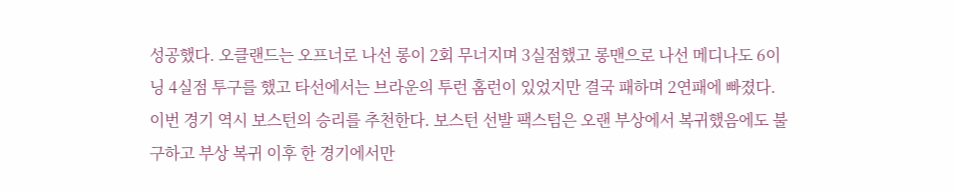성공했다. 오클랜드는 오프너로 나선 롱이 2회 무너지며 3실점했고 롱맨으로 나선 메디나도 6이닝 4실점 투구를 했고 타선에서는 브라운의 투런 홈런이 있었지만 결국 패하며 2연패에 빠졌다.
이번 경기 역시 보스턴의 승리를 추천한다. 보스턴 선발 팩스텀은 오랜 부상에서 복귀했음에도 불구하고 부상 복귀 이후 한 경기에서만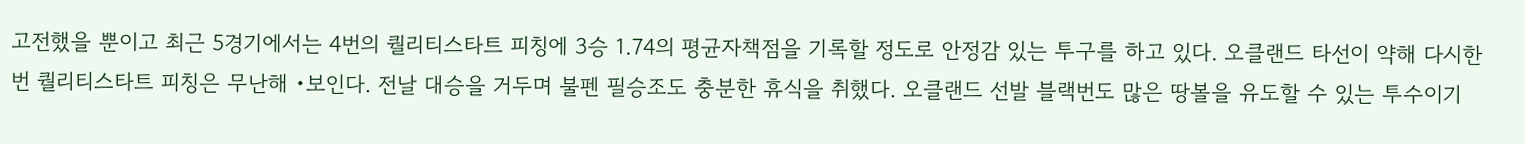고전했을 뿐이고 최근 5경기에서는 4번의 퀄리티스타트 피칭에 3승 1.74의 평균자책점을 기록할 정도로 안정감 있는 투구를 하고 있다. 오클랜드 타선이 약해 다시한번 퀄리티스타트 피칭은 무난해 •보인다. 전날 대승을 거두며 불펜 필승조도 충분한 휴식을 취했다. 오클랜드 선발 블랙번도 많은 땅볼을 유도할 수 있는 투수이기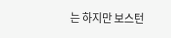는 하지만 보스턴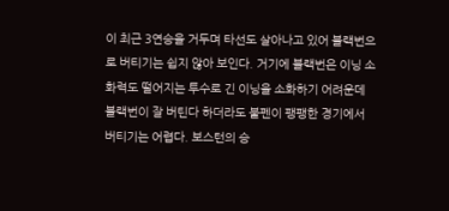이 최근 3연승을 거두며 타선도 살아나고 있어 블랙번으로 버티기는 쉽지 않아 보인다. 거기에 블랙번은 이닝 소화력도 떨어지는 투수로 긴 이닝을 소화하기 어려운데 블랙번이 잘 버틴다 하더라도 불펜이 팽팽한 경기에서 버티기는 어렵다. 보스턴의 승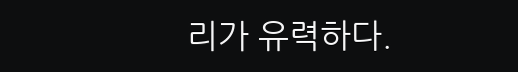리가 유력하다.